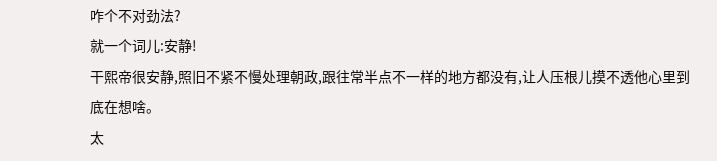咋个不对劲法?
就一个词儿:安静!
干熙帝很安静,照旧不紧不慢处理朝政,跟往常半点不一样的地方都没有,让人压根儿摸不透他心里到底在想啥。
太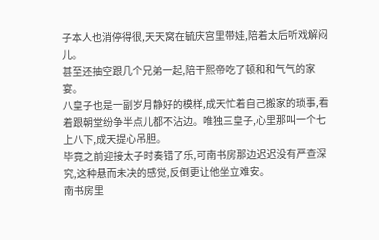子本人也消停得很,天天窝在毓庆宫里带娃,陪着太后听戏解闷儿。
甚至还抽空跟几个兄弟一起,陪干熙帝吃了顿和和气气的家宴。
八皇子也是一副岁月静好的模样,成天忙着自己搬家的琐事,看着跟朝堂纷争半点儿都不沾边。唯独三皇子,心里那叫一个七上八下,成天提心吊胆。
毕竟之前迎接太子时奏错了乐,可南书房那边迟迟没有严查深究,这种悬而未决的感觉,反倒更让他坐立难安。
南书房里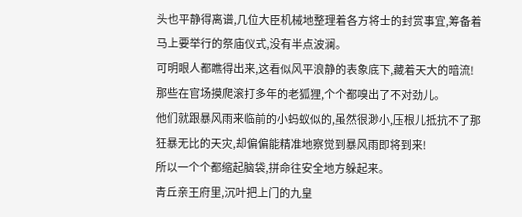头也平静得离谱,几位大臣机械地整理着各方将士的封赏事宜,筹备着马上要举行的祭庙仪式,没有半点波澜。
可明眼人都瞧得出来,这看似风平浪静的表象底下,藏着天大的暗流!
那些在官场摸爬滚打多年的老狐狸,个个都嗅出了不对劲儿。
他们就跟暴风雨来临前的小蚂蚁似的,虽然很渺小,压根儿抵抗不了那狂暴无比的天灾,却偏偏能精准地察觉到暴风雨即将到来!
所以一个个都缩起脑袋,拼命往安全地方躲起来。
青丘亲王府里,沉叶把上门的九皇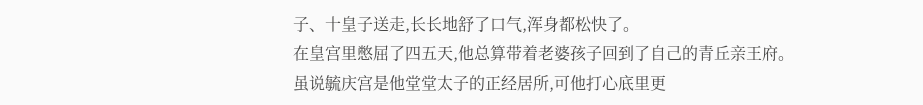子、十皇子送走,长长地舒了口气,浑身都松快了。
在皇宫里憋屈了四五天,他总算带着老婆孩子回到了自己的青丘亲王府。
虽说毓庆宫是他堂堂太子的正经居所,可他打心底里更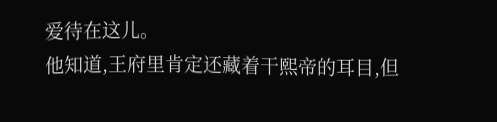爱待在这儿。
他知道,王府里肯定还藏着干熙帝的耳目,但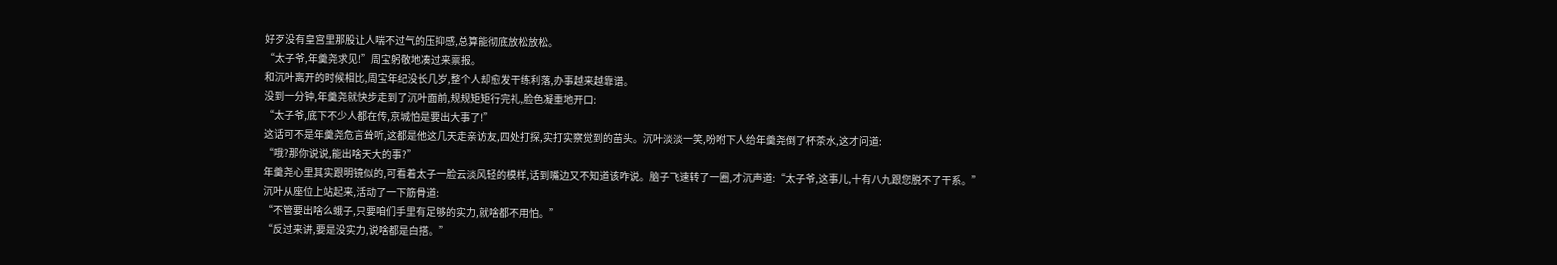好歹没有皇宫里那股让人喘不过气的压抑感,总算能彻底放松放松。
“太子爷,年羹尧求见!”周宝躬敬地凑过来禀报。
和沉叶离开的时候相比,周宝年纪没长几岁,整个人却愈发干练利落,办事越来越靠谱。
没到一分钟,年羹尧就快步走到了沉叶面前,规规矩矩行完礼,脸色凝重地开口:
“太子爷,底下不少人都在传,京城怕是要出大事了!”
这话可不是年羹尧危言耸听,这都是他这几天走亲访友,四处打探,实打实察觉到的苗头。沉叶淡淡一笑,吩咐下人给年羹尧倒了杯茶水,这才问道:
“哦?那你说说,能出啥天大的事?”
年羹尧心里其实跟明镜似的,可看着太子一脸云淡风轻的模样,话到嘴边又不知道该咋说。脑子飞速转了一圈,才沉声道:“太子爷,这事儿,十有八九跟您脱不了干系。”
沉叶从座位上站起来,活动了一下筋骨道:
“不管要出啥么蛾子,只要咱们手里有足够的实力,就啥都不用怕。”
“反过来讲,要是没实力,说啥都是白搭。”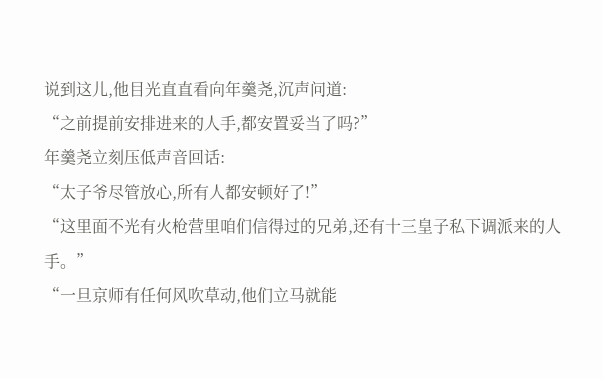说到这儿,他目光直直看向年羹尧,沉声问道:
“之前提前安排进来的人手,都安置妥当了吗?”
年羹尧立刻压低声音回话:
“太子爷尽管放心,所有人都安顿好了!”
“这里面不光有火枪营里咱们信得过的兄弟,还有十三皇子私下调派来的人手。”
“一旦京师有任何风吹草动,他们立马就能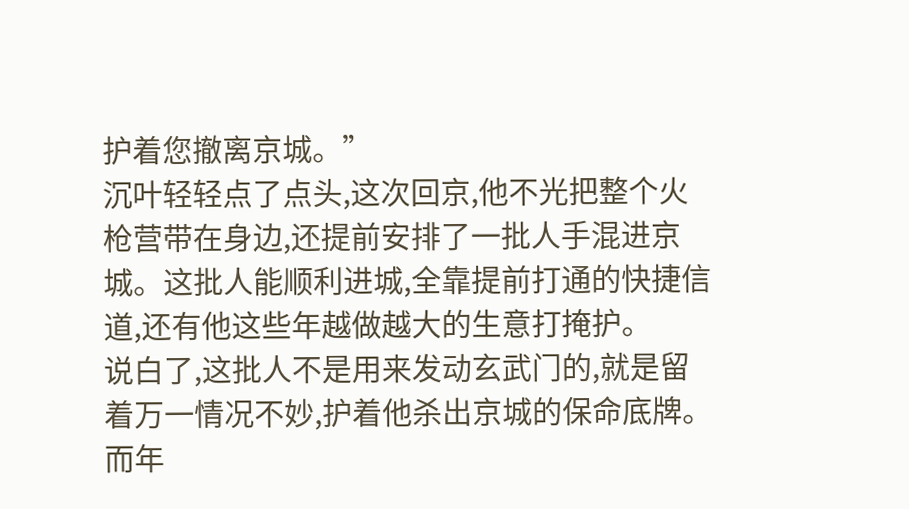护着您撤离京城。”
沉叶轻轻点了点头,这次回京,他不光把整个火枪营带在身边,还提前安排了一批人手混进京城。这批人能顺利进城,全靠提前打通的快捷信道,还有他这些年越做越大的生意打掩护。
说白了,这批人不是用来发动玄武门的,就是留着万一情况不妙,护着他杀出京城的保命底牌。而年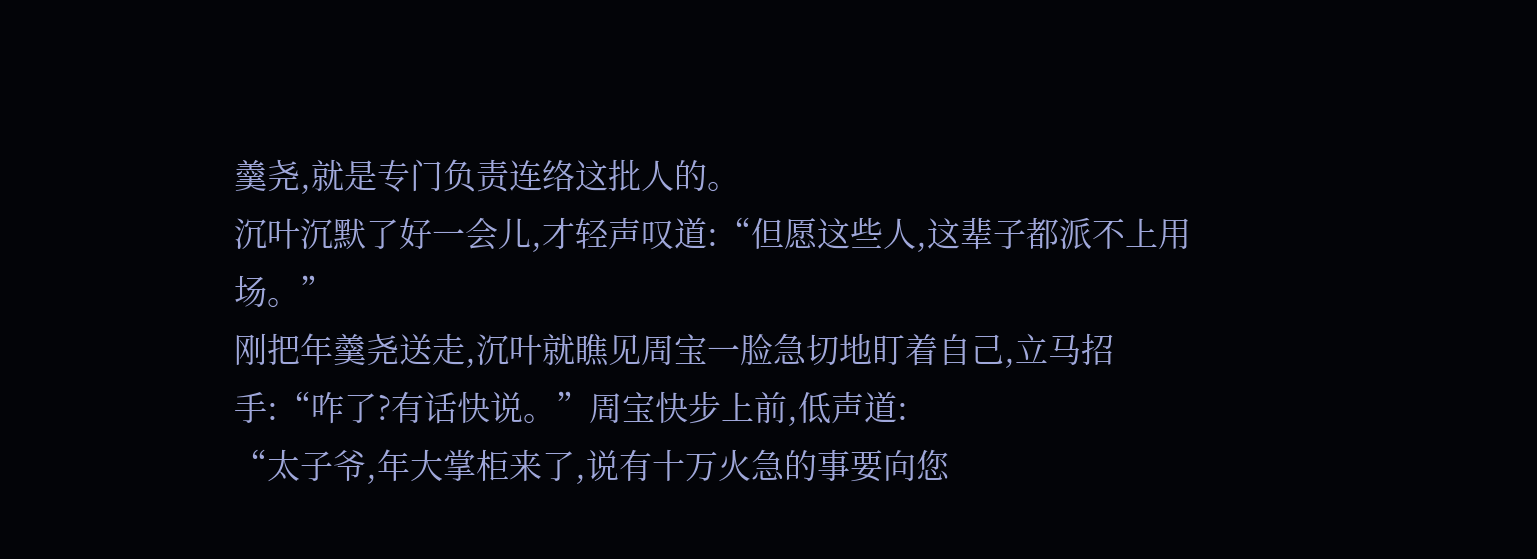羹尧,就是专门负责连络这批人的。
沉叶沉默了好一会儿,才轻声叹道:“但愿这些人,这辈子都派不上用场。”
刚把年羹尧送走,沉叶就瞧见周宝一脸急切地盯着自己,立马招手:“咋了?有话快说。”周宝快步上前,低声道:
“太子爷,年大掌柜来了,说有十万火急的事要向您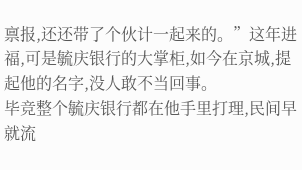禀报,还还带了个伙计一起来的。”这年进福,可是毓庆银行的大掌柜,如今在京城,提起他的名字,没人敢不当回事。
毕竞整个毓庆银行都在他手里打理,民间早就流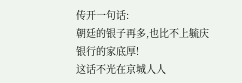传开一句话:
朝廷的银子再多,也比不上毓庆银行的家底厚!
这话不光在京城人人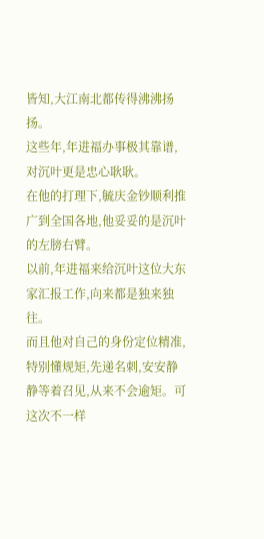皆知,大江南北都传得沸沸扬扬。
这些年,年进福办事极其靠谱,对沉叶更是忠心耿耿。
在他的打理下,毓庆金钞顺利推广到全国各地,他妥妥的是沉叶的左膀右臂。
以前,年进福来给沉叶这位大东家汇报工作,向来都是独来独往。
而且他对自己的身份定位精准,特别懂规矩,先递名刺,安安静静等着召见,从来不会逾矩。可这次不一样